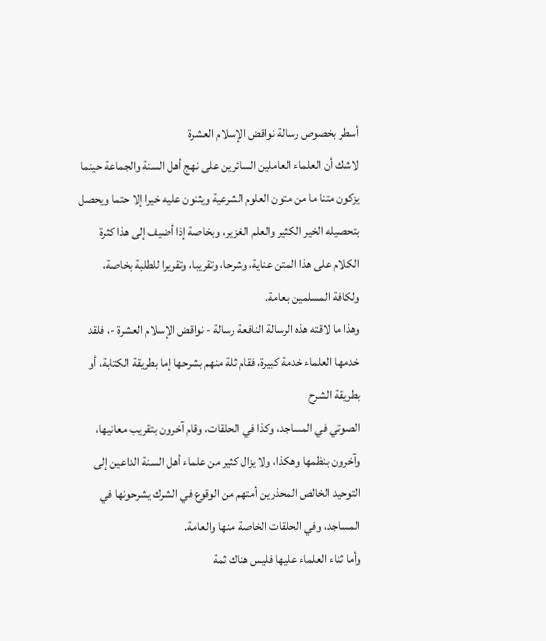أسطر بخصوص رسالة نواقض الإسلام العشرة
لاشك أن العلماء العاملين السائرين على نهج أهل السنة والجماعة حينما يزكون متنا ما من متون العلوم الشرعية ويثنون عليه خيرا إلا حتما ويحصل بتحصيله الخير الكثير والعلم الغزير، وبخاصة إذا أضيف إلى هذا كثرة الكلام على هذا المتن عناية، وشرحا، وتقريبا، وتقريرا للطلبة بخاصة، ولكافة المسلمين بعامة.
وهذا ما لاقته هذه الرسالة النافعة رسالة - نواقض الإسلام العشرة -، فلقد خدمها العلماء خدمة كبيرة، فقام ثلة منهم بشرحها إما بطريقة الكتابة، أو بطريقة الشرح
الصوتي في المساجد، وكذا في الحلقات، وقام آخرون بتقريب معانيها، وآخرون بنظمها وهكذا، ولا يزال كثير من علماء أهل السنة الداعين إلى التوحيد الخالص المحذرين أمتهم من الوقوع في الشرك يشرحونها في المساجد، وفي الحلقات الخاصة منها والعامة.
وأما ثناء العلماء عليها فليس هناك ثمة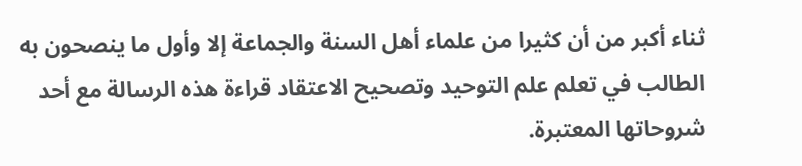ثناء أكبر من أن كثيرا من علماء أهل السنة والجماعة إلا وأول ما ينصحون به الطالب في تعلم علم التوحيد وتصحيح الاعتقاد قراءة هذه الرسالة مع أحد شروحاتها المعتبرة.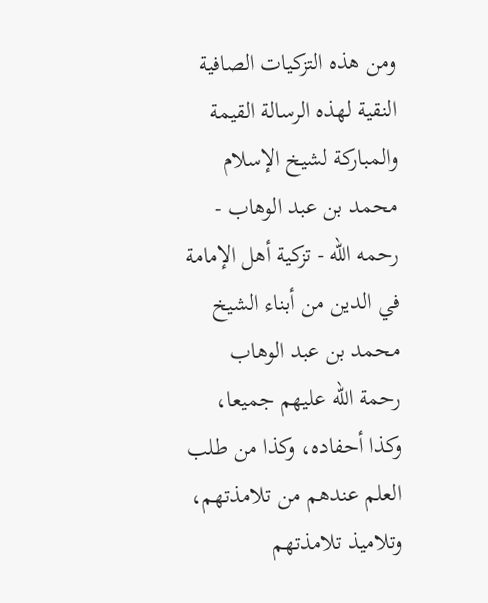ومن هذه التزكيات الصافية النقية لهذه الرسالة القيمة والمباركة لشيخ الإسلام محمد بن عبد الوهاب - رحمه الله - تزكية أهل الإمامة في الدين من أبناء الشيخ محمد بن عبد الوهاب رحمة الله عليهم جميعا، وكذا أحفاده، وكذا من طلب العلم عندهم من تلامذتهم، وتلاميذ تلامذتهم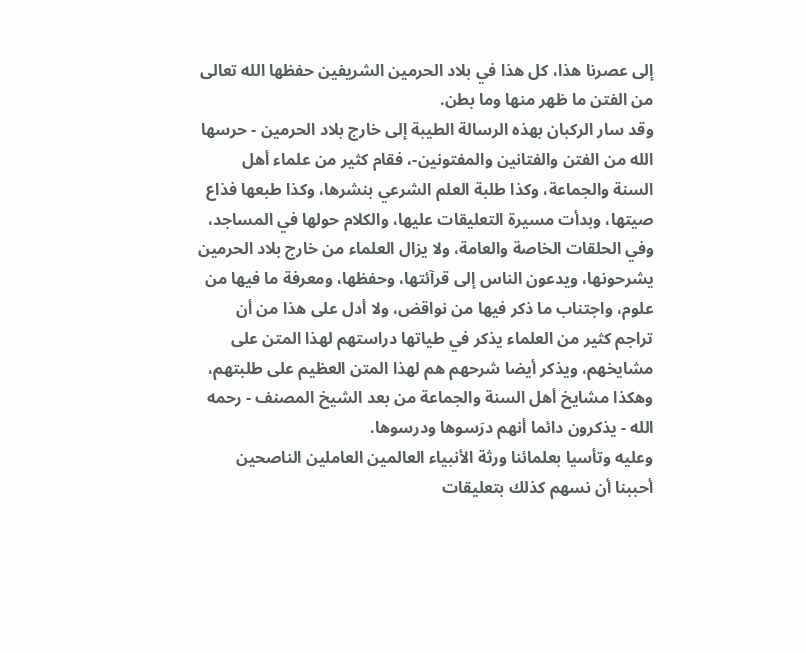إلى عصرنا هذا، كل هذا في بلاد الحرمين الشريفين حفظها الله تعالى من الفتن ما ظهر منها وما بطن.
وقد سار الركبان بهذه الرسالة الطيبة إلى خارج بلاد الحرمين - حرسها الله من الفتن والفتانين والمفتونين-، فقام كثير من علماء أهل السنة والجماعة، وكذا طلبة العلم الشرعي بنشرها، وكذا طبعها فذاع صيتها، وبدأت مسيرة التعليقات عليها، والكلام حولها في المساجد، وفي الحلقات الخاصة والعامة، ولا يزال العلماء من خارج بلاد الحرمين يشرحونها، ويدعون الناس إلى قرآئتها، وحفظها، ومعرفة ما فيها من علوم، واجتناب ما ذكر فيها من نواقض، ولا أدل على هذا من أن تراجم كثير من العلماء يذكر في طياتها دراستهم لهذا المتن على مشايخهم، ويذكر أيضا شرحهم هم لهذا المتن العظيم على طلبتهم، وهكذا مشايخ أهل السنة والجماعة من بعد الشيخ المصنف - رحمه الله - يذكرون دائما أنهم درَسوها ودرسوها.
وعليه وتأسيا بعلمائنا ورثة الأنبياء العالمين العاملين الناصحين أحببنا أن نسهم كذلك بتعليقات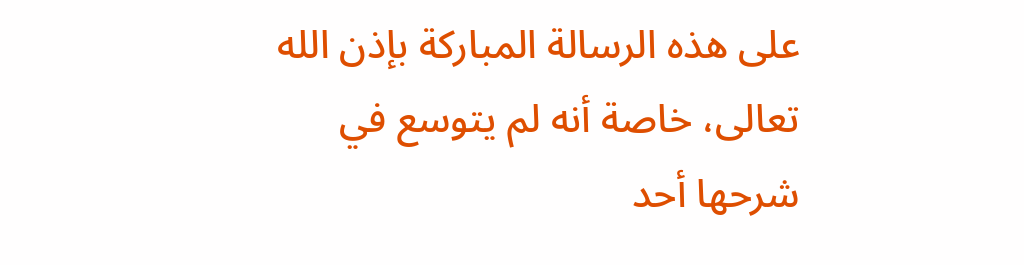على هذه الرسالة المباركة بإذن الله تعالى، خاصة أنه لم يتوسع في شرحها أحد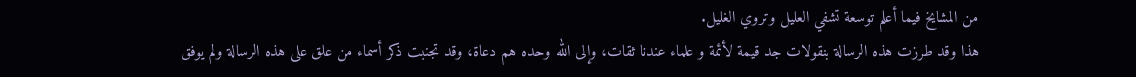من المشايخ فيما أعلم توسعة تشفي العليل وتروي الغليل.
هذا وقد طرزت هذه الرسالة بنقولات جد قيمة لأئمة و علماء عندنا ثقات، وإلى الله وحده هم دعاة، وقد تجنبت ذكر أسماء من علق على هذه الرسالة ولم يوفق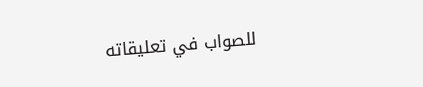للصواب في تعليقاته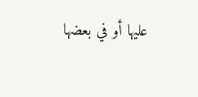عليها أو في بعضها